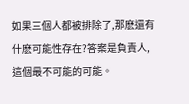如果三個人都被排除了,那麽還有什麽可能性存在?答案是負責人,這個最不可能的可能。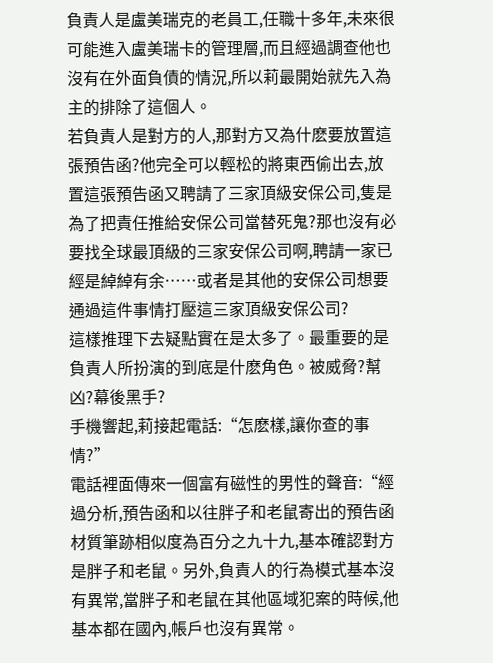負責人是盧美瑞克的老員工,任職十多年,未來很可能進入盧美瑞卡的管理層,而且經過調查他也沒有在外面負債的情況,所以莉最開始就先入為主的排除了這個人。
若負責人是對方的人,那對方又為什麽要放置這張預告函?他完全可以輕松的將東西偷出去,放置這張預告函又聘請了三家頂級安保公司,隻是為了把責任推給安保公司當替死鬼?那也沒有必要找全球最頂級的三家安保公司啊,聘請一家已經是綽綽有余……或者是其他的安保公司想要通過這件事情打壓這三家頂級安保公司?
這樣推理下去疑點實在是太多了。最重要的是負責人所扮演的到底是什麽角色。被威脅?幫凶?幕後黑手?
手機響起,莉接起電話:“怎麽樣,讓你查的事情?”
電話裡面傳來一個富有磁性的男性的聲音:“經過分析,預告函和以往胖子和老鼠寄出的預告函材質筆跡相似度為百分之九十九,基本確認對方是胖子和老鼠。另外,負責人的行為模式基本沒有異常,當胖子和老鼠在其他區域犯案的時候,他基本都在國內,帳戶也沒有異常。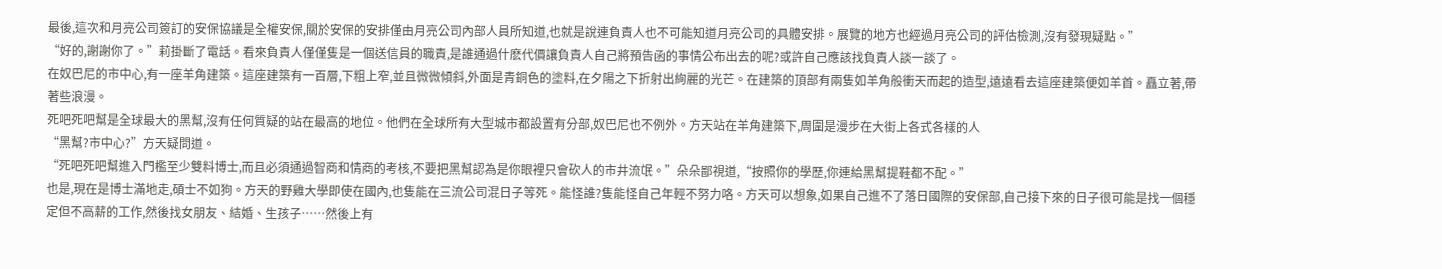最後,這次和月亮公司簽訂的安保協議是全權安保,關於安保的安排僅由月亮公司內部人員所知道,也就是說連負責人也不可能知道月亮公司的具體安排。展覽的地方也經過月亮公司的評估檢測,沒有發現疑點。”
“好的,謝謝你了。”莉掛斷了電話。看來負責人僅僅隻是一個送信員的職責,是誰通過什麽代價讓負責人自己將預告函的事情公布出去的呢?或許自己應該找負責人談一談了。
在奴巴尼的市中心,有一座羊角建築。這座建築有一百層,下粗上窄,並且微微傾斜,外面是青銅色的塗料,在夕陽之下折射出絢麗的光芒。在建築的頂部有兩隻如羊角般衝天而起的造型,遠遠看去這座建築便如羊首。矗立著,帶著些浪漫。
死吧死吧幫是全球最大的黑幫,沒有任何質疑的站在最高的地位。他們在全球所有大型城市都設置有分部,奴巴尼也不例外。方天站在羊角建築下,周圍是漫步在大街上各式各樣的人
“黑幫?市中心?”方天疑問道。
“死吧死吧幫進入門檻至少雙料博士,而且必須通過智商和情商的考核,不要把黑幫認為是你眼裡只會砍人的市井流氓。”朵朵鄙視道,“按照你的學歷,你連給黑幫提鞋都不配。”
也是,現在是博士滿地走,碩士不如狗。方天的野雞大學即使在國內,也隻能在三流公司混日子等死。能怪誰?隻能怪自己年輕不努力咯。方天可以想象,如果自己進不了落日國際的安保部,自己接下來的日子很可能是找一個穩定但不高薪的工作,然後找女朋友、結婚、生孩子……然後上有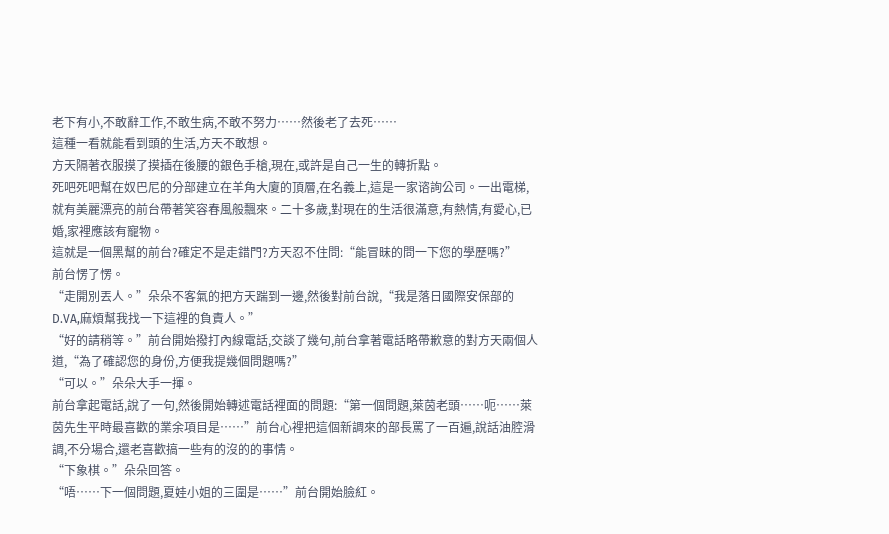老下有小,不敢辭工作,不敢生病,不敢不努力……然後老了去死……
這種一看就能看到頭的生活,方天不敢想。
方天隔著衣服摸了摸插在後腰的銀色手槍,現在,或許是自己一生的轉折點。
死吧死吧幫在奴巴尼的分部建立在羊角大廈的頂層,在名義上,這是一家谘詢公司。一出電梯,就有美麗漂亮的前台帶著笑容春風般飄來。二十多歲,對現在的生活很滿意,有熱情,有愛心,已婚,家裡應該有寵物。
這就是一個黑幫的前台?確定不是走錯門?方天忍不住問:“能冒昧的問一下您的學歷嗎?”
前台愣了愣。
“走開別丟人。”朵朵不客氣的把方天踹到一邊,然後對前台說,“我是落日國際安保部的D.VA,麻煩幫我找一下這裡的負責人。”
“好的請稍等。”前台開始撥打內線電話,交談了幾句,前台拿著電話略帶歉意的對方天兩個人道,“為了確認您的身份,方便我提幾個問題嗎?”
“可以。”朵朵大手一揮。
前台拿起電話,說了一句,然後開始轉述電話裡面的問題:“第一個問題,萊茵老頭……呃……萊茵先生平時最喜歡的業余項目是……”前台心裡把這個新調來的部長罵了一百遍,說話油腔滑調,不分場合,還老喜歡搞一些有的沒的的事情。
“下象棋。”朵朵回答。
“唔……下一個問題,夏娃小姐的三圍是……”前台開始臉紅。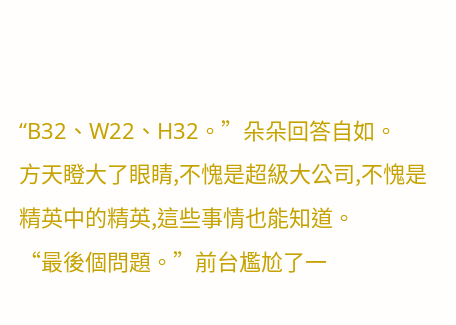“B32、W22、H32。”朵朵回答自如。
方天瞪大了眼睛,不愧是超級大公司,不愧是精英中的精英,這些事情也能知道。
“最後個問題。”前台尷尬了一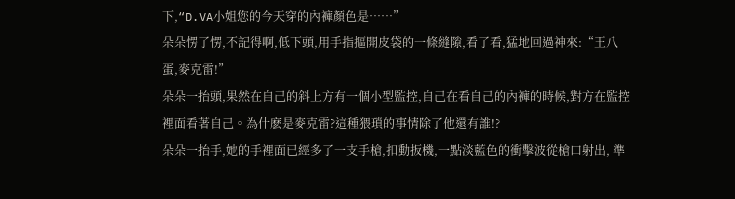下,“D.VA小姐您的今天穿的內褲顏色是……”
朵朵愣了愣,不記得啊,低下頭,用手指摳開皮袋的一條縫隙,看了看,猛地回過神來:“王八蛋,麥克雷!”
朵朵一抬頭,果然在自己的斜上方有一個小型監控,自己在看自己的內褲的時候,對方在監控裡面看著自己。為什麽是麥克雷?這種猥瑣的事情除了他還有誰!?
朵朵一抬手,她的手裡面已經多了一支手槍,扣動扳機,一點淡藍色的衝擊波從槍口射出, 準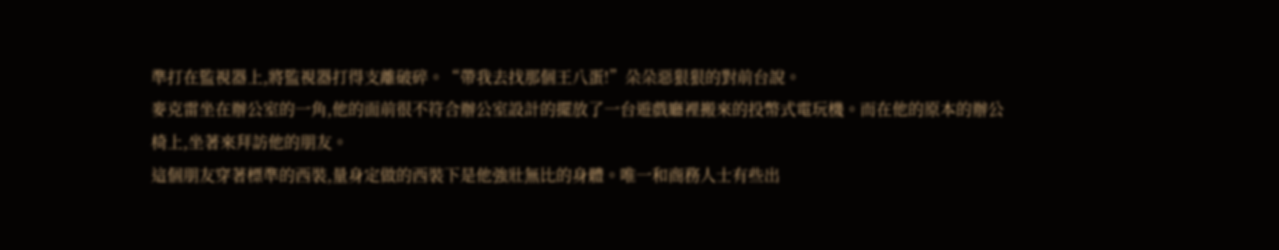準打在監視器上,將監視器打得支離破碎。“帶我去找那個王八蛋!”朵朵惡狠狠的對前台說。
麥克雷坐在辦公室的一角,他的面前很不符合辦公室設計的擺放了一台遊戲廳裡搬來的投幣式電玩機。而在他的原本的辦公椅上,坐著來拜訪他的朋友。
這個朋友穿著標準的西裝,量身定做的西裝下是他強壯無比的身體。唯一和商務人士有些出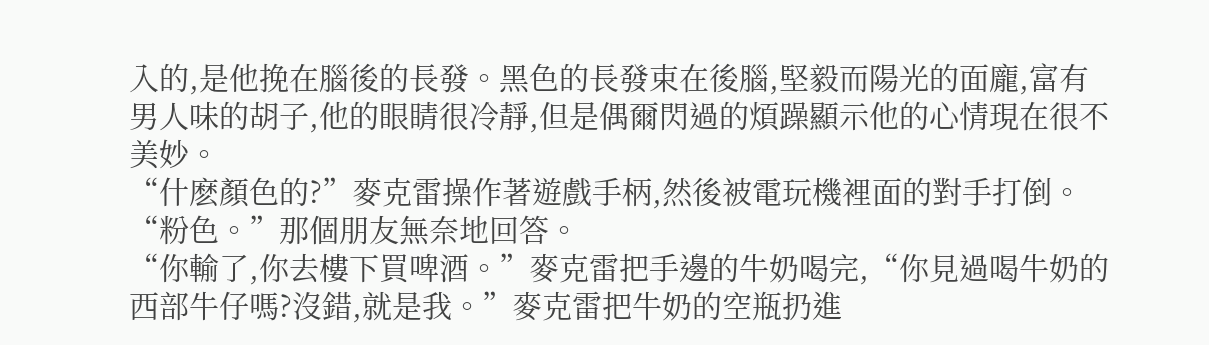入的,是他挽在腦後的長發。黑色的長發束在後腦,堅毅而陽光的面龐,富有男人味的胡子,他的眼睛很冷靜,但是偶爾閃過的煩躁顯示他的心情現在很不美妙。
“什麽顏色的?”麥克雷操作著遊戲手柄,然後被電玩機裡面的對手打倒。
“粉色。”那個朋友無奈地回答。
“你輸了,你去樓下買啤酒。”麥克雷把手邊的牛奶喝完,“你見過喝牛奶的西部牛仔嗎?沒錯,就是我。”麥克雷把牛奶的空瓶扔進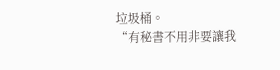垃圾桶。
“有秘書不用非要讓我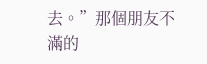去。”那個朋友不滿的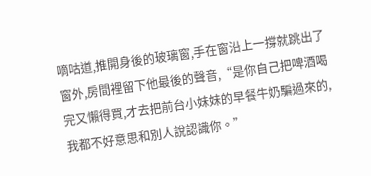嘀咕道,推開身後的玻璃窗,手在窗沿上一撐就跳出了窗外,房間裡留下他最後的聲音,“是你自己把啤酒喝完又懶得買,才去把前台小妹妹的早餐牛奶騙過來的,我都不好意思和別人說認識你。”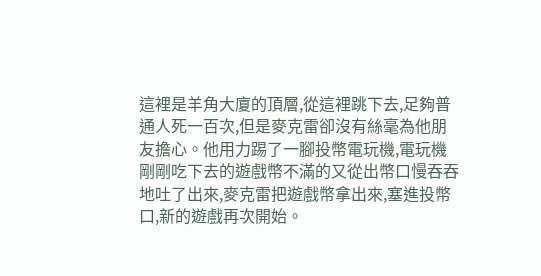這裡是羊角大廈的頂層,從這裡跳下去,足夠普通人死一百次,但是麥克雷卻沒有絲毫為他朋友擔心。他用力踢了一腳投幣電玩機,電玩機剛剛吃下去的遊戲幣不滿的又從出幣口慢吞吞地吐了出來,麥克雷把遊戲幣拿出來,塞進投幣口,新的遊戲再次開始。